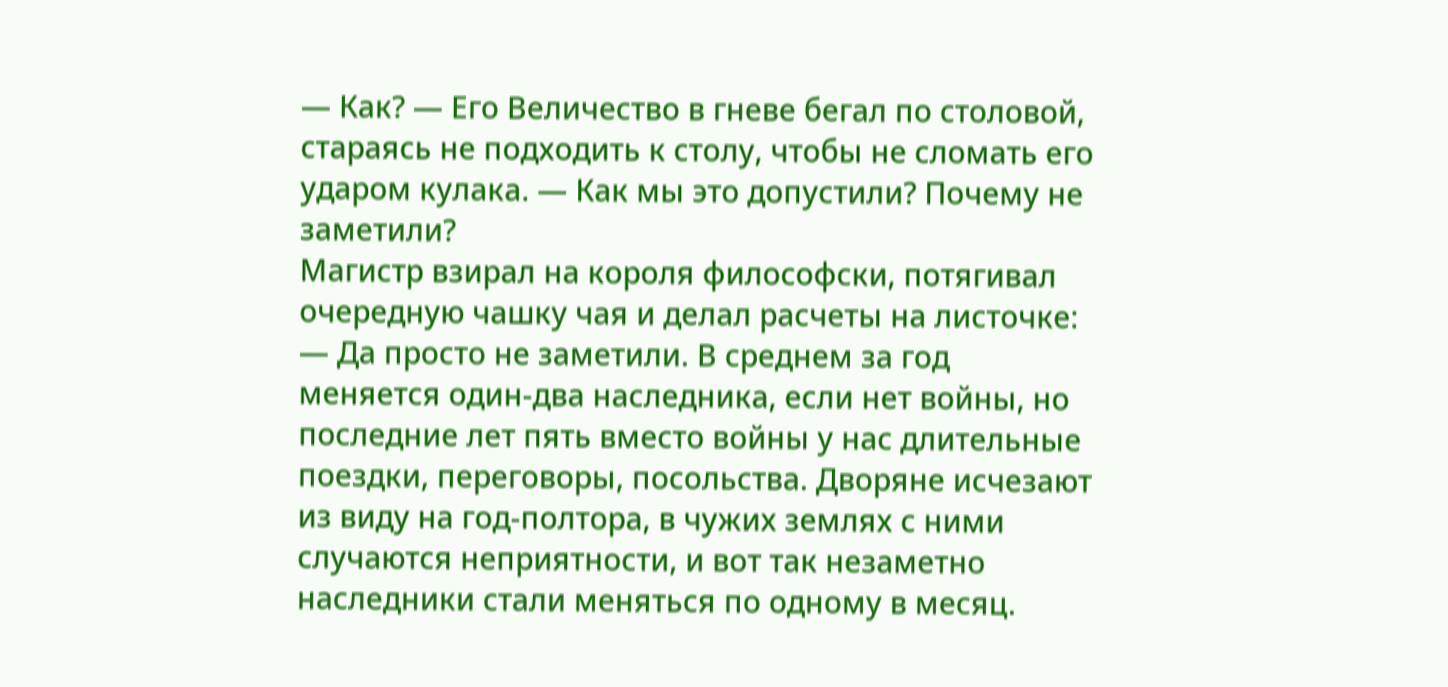— Как? — Его Величество в гневе бегал по столовой, стараясь не подходить к столу, чтобы не сломать его ударом кулака. — Как мы это допустили? Почему не заметили?
Магистр взирал на короля философски, потягивал очередную чашку чая и делал расчеты на листочке:
— Да просто не заметили. В среднем за год меняется один-два наследника, если нет войны, но последние лет пять вместо войны у нас длительные поездки, переговоры, посольства. Дворяне исчезают из виду на год-полтора, в чужих землях с ними случаются неприятности, и вот так незаметно наследники стали меняться по одному в месяц.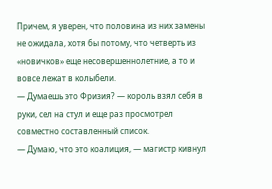Причем, я уверен, что половина из них замены не ожидала, хотя бы потому, что четверть из «новичков» еще несовершеннолетние, а то и вовсе лежат в колыбели.
— Думаешь это Фризия? — король взял себя в руки, сел на стул и еще раз просмотрел совместно составленный список.
— Думаю, что это коалиция, — магистр кивнул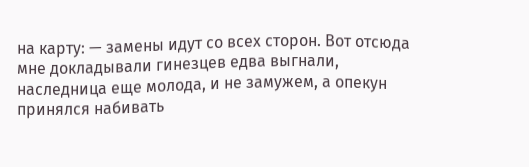на карту: — замены идут со всех сторон. Вот отсюда мне докладывали гинезцев едва выгнали, наследница еще молода, и не замужем, а опекун принялся набивать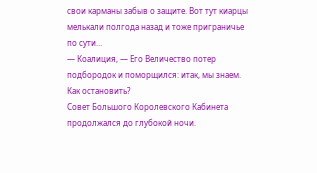свои карманы забыв о защите. Вот тут киарцы мелькали полгода назад и тоже приграничье по сути…
— Коалиция, — Его Величество потер подбородок и поморщился: итак, мы знаем. Как остановить?
Совет Большого Королевского Кабинета продолжался до глубокой ночи.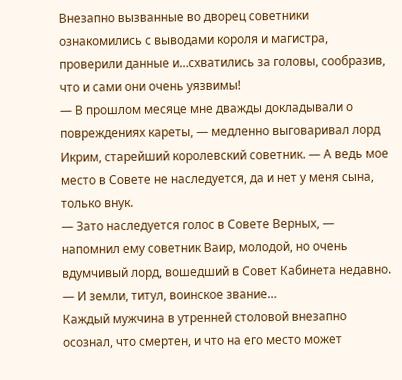Внезапно вызванные во дворец советники ознакомились с выводами короля и магистра, проверили данные и…схватились за головы, сообразив, что и сами они очень уязвимы!
— В прошлом месяце мне дважды докладывали о повреждениях кареты, — медленно выговаривал лорд Икрим, старейший королевский советник. — А ведь мое место в Совете не наследуется, да и нет у меня сына, только внук.
— Зато наследуется голос в Совете Верных, — напомнил ему советник Ваир, молодой, но очень вдумчивый лорд, вошедший в Совет Кабинета недавно. — И земли, титул, воинское звание…
Каждый мужчина в утренней столовой внезапно осознал, что смертен, и что на его место может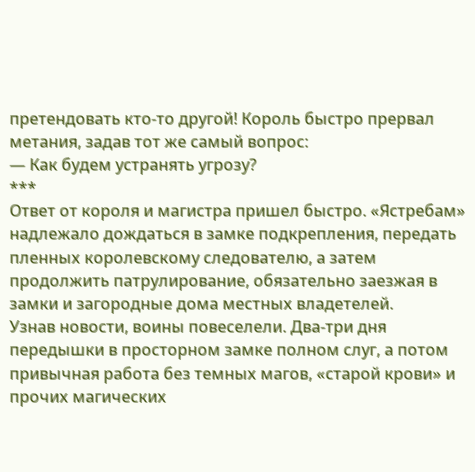претендовать кто-то другой! Король быстро прервал метания, задав тот же самый вопрос:
— Как будем устранять угрозу?
***
Ответ от короля и магистра пришел быстро. «Ястребам» надлежало дождаться в замке подкрепления, передать пленных королевскому следователю, а затем продолжить патрулирование, обязательно заезжая в замки и загородные дома местных владетелей.
Узнав новости, воины повеселели. Два-три дня передышки в просторном замке полном слуг, а потом привычная работа без темных магов, «старой крови» и прочих магических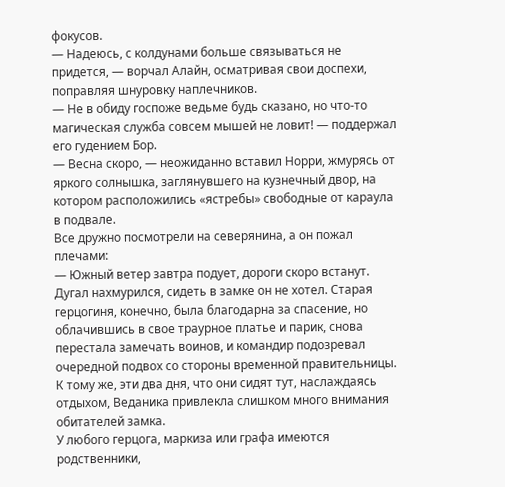фокусов.
— Надеюсь, с колдунами больше связываться не придется, — ворчал Алайн, осматривая свои доспехи, поправляя шнуровку наплечников.
— Не в обиду госпоже ведьме будь сказано, но что-то магическая служба совсем мышей не ловит! — поддержал его гудением Бор.
— Весна скоро, — неожиданно вставил Норри, жмурясь от яркого солнышка, заглянувшего на кузнечный двор, на котором расположились «ястребы» свободные от караула в подвале.
Все дружно посмотрели на северянина, а он пожал плечами:
— Южный ветер завтра подует, дороги скоро встанут.
Дугал нахмурился, сидеть в замке он не хотел. Старая герцогиня, конечно, была благодарна за спасение, но облачившись в свое траурное платье и парик, снова перестала замечать воинов, и командир подозревал очередной подвох со стороны временной правительницы. К тому же, эти два дня, что они сидят тут, наслаждаясь отдыхом, Веданика привлекла слишком много внимания обитателей замка.
У любого герцога, маркиза или графа имеются родственники,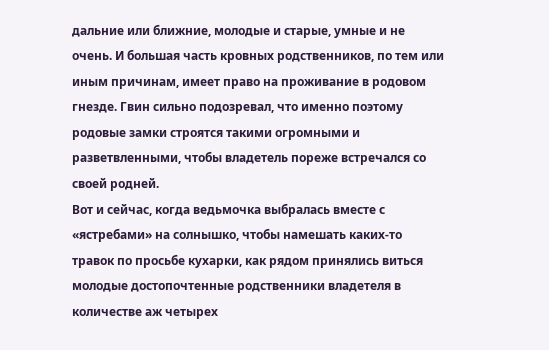дальние или ближние, молодые и старые, умные и не очень. И большая часть кровных родственников, по тем или иным причинам, имеет право на проживание в родовом гнезде. Гвин сильно подозревал, что именно поэтому родовые замки строятся такими огромными и разветвленными, чтобы владетель пореже встречался со своей родней.
Вот и сейчас, когда ведьмочка выбралась вместе с «ястребами» на солнышко, чтобы намешать каких-то травок по просьбе кухарки, как рядом принялись виться молодые достопочтенные родственники владетеля в количестве аж четырех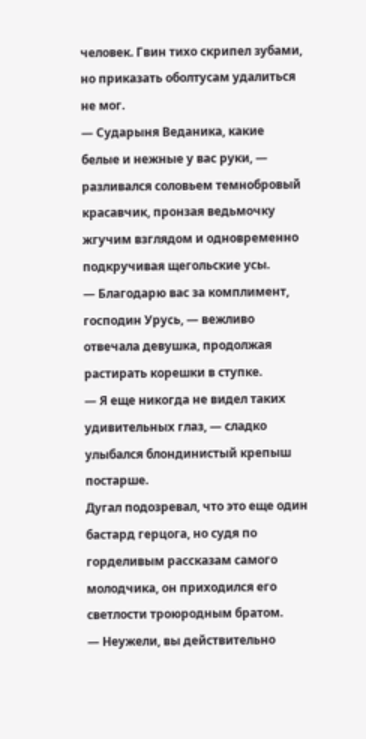человек. Гвин тихо скрипел зубами, но приказать оболтусам удалиться не мог.
— Сударыня Веданика, какие белые и нежные у вас руки, — разливался соловьем темнобровый красавчик, пронзая ведьмочку жгучим взглядом и одновременно подкручивая щегольские усы.
— Благодарю вас за комплимент, господин Урусь, — вежливо отвечала девушка, продолжая растирать корешки в ступке.
— Я еще никогда не видел таких удивительных глаз, — сладко улыбался блондинистый крепыш постарше.
Дугал подозревал, что это еще один бастард герцога, но судя по горделивым рассказам самого молодчика, он приходился его светлости троюродным братом.
— Неужели, вы действительно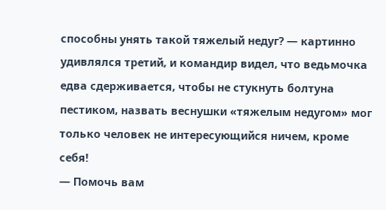способны унять такой тяжелый недуг? — картинно удивлялся третий, и командир видел, что ведьмочка едва сдерживается, чтобы не стукнуть болтуна пестиком, назвать веснушки «тяжелым недугом» мог только человек не интересующийся ничем, кроме себя!
— Помочь вам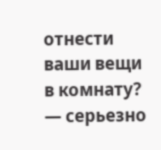отнести ваши вещи в комнату? — серьезно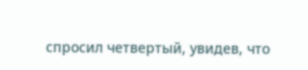спросил четвертый, увидев, что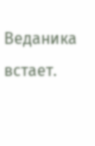Веданика встает.